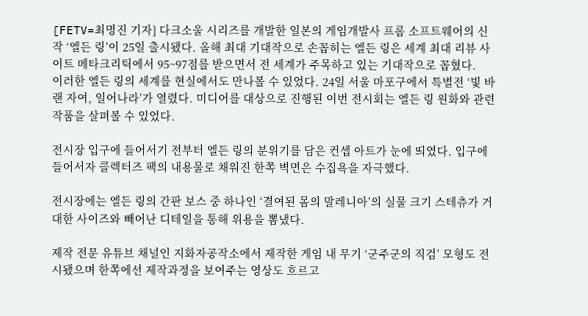[FETV=최명진 기자] 다크소울 시리즈를 개발한 일본의 게임개발사 프롬 소프트웨어의 신작 ‘엘든 링’이 25일 출시됐다. 올해 최대 기대작으로 손꼽히는 엘든 링은 세계 최대 리뷰 사이트 메타크리틱에서 95~97점를 받으면서 전 세계가 주목하고 있는 기대작으로 꼽혔다.
이러한 엘든 링의 세계를 현실에서도 만나볼 수 있었다. 24일 서울 마포구에서 특별전 ‘빛 바랜 자여, 일어나라’가 열렸다. 미디어를 대상으로 진행된 이번 전시회는 엘든 링 원화와 관련 작품을 살펴볼 수 있었다.

전시장 입구에 들어서기 전부터 엘든 링의 분위기를 담은 컨셉 아트가 눈에 띄였다. 입구에 들어서자 콜렉터즈 팩의 내용물로 채워진 한쪽 벽면은 수집욕을 자극했다.

전시장에는 엘든 링의 간판 보스 중 하나인 ‘결여된 몸의 말레니아’의 실물 크기 스테츄가 거대한 사이즈와 빼어난 디테일을 통해 위용을 뽐냈다.

제작 전문 유튜브 채널인 지화자공작소에서 제작한 게임 내 무기 ‘군주군의 직검’ 모형도 전시됐으며 한쪽에선 제작과정을 보여주는 영상도 흐르고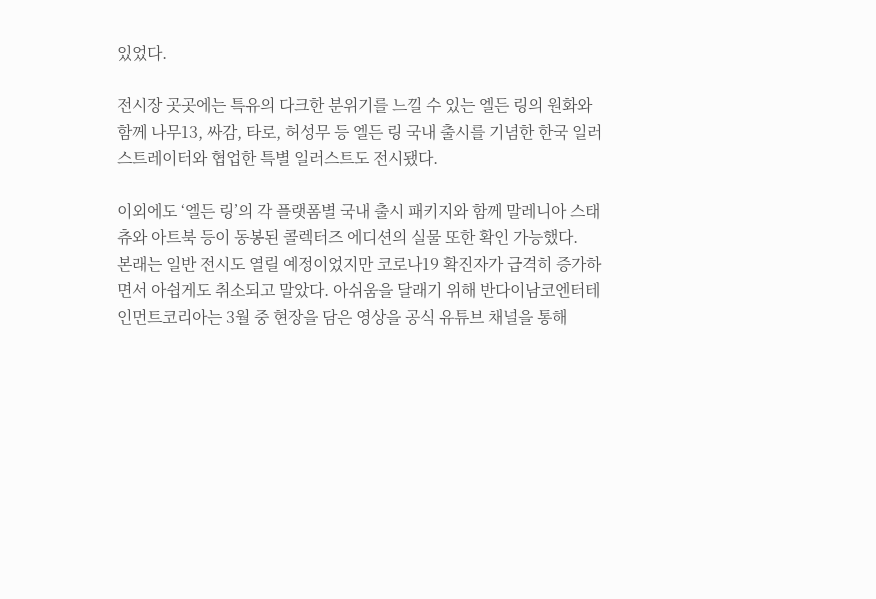있었다.

전시장 곳곳에는 특유의 다크한 분위기를 느낄 수 있는 엘든 링의 원화와 함께 나무13, 싸감, 타로, 허성무 등 엘든 링 국내 출시를 기념한 한국 일러스트레이터와 협업한 특별 일러스트도 전시됐다.

이외에도 ‘엘든 링’의 각 플랫폼별 국내 출시 패키지와 함께 말레니아 스태츄와 아트북 등이 동봉된 콜렉터즈 에디션의 실물 또한 확인 가능했다.
본래는 일반 전시도 열릴 예정이었지만 코로나19 확진자가 급격히 증가하면서 아쉽게도 취소되고 말았다. 아쉬움을 달래기 위해 반다이남코엔터테인먼트코리아는 3월 중 현장을 담은 영상을 공식 유튜브 채널을 통해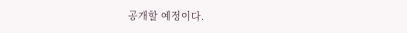공개할 예정이다.